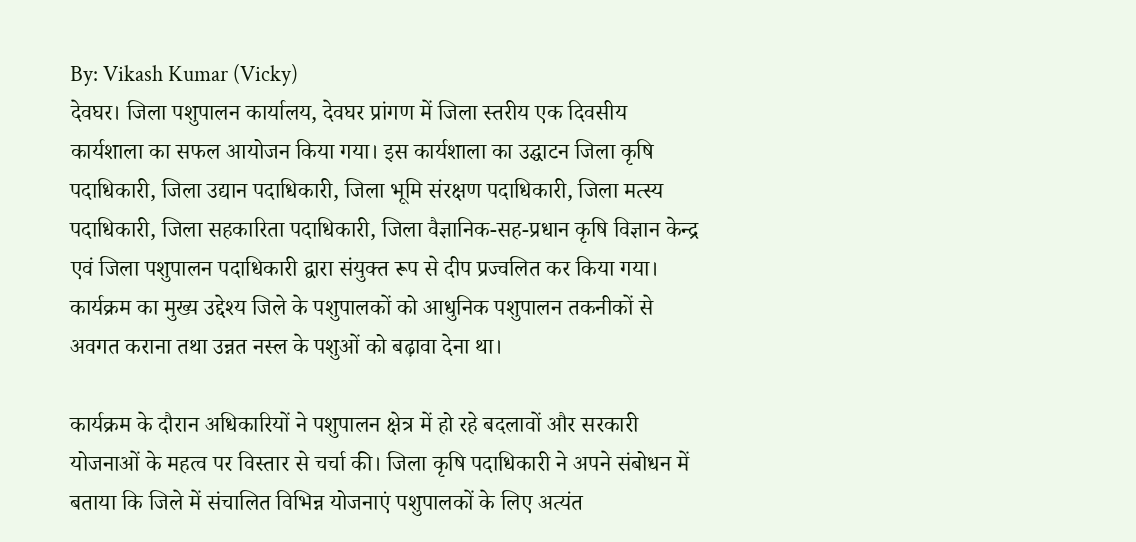By: Vikash Kumar (Vicky)
देवघर। जिला पशुपालन कार्यालय, देवघर प्रांगण में जिला स्तरीय एक दिवसीय कार्यशाला का सफल आयोजन किया गया। इस कार्यशाला का उद्घाटन जिला कृषि पदाधिकारी, जिला उद्यान पदाधिकारी, जिला भूमि संरक्षण पदाधिकारी, जिला मत्स्य पदाधिकारी, जिला सहकारिता पदाधिकारी, जिला वैज्ञानिक-सह-प्रधान कृषि विज्ञान केन्द्र एवं जिला पशुपालन पदाधिकारी द्वारा संयुक्त रूप से दीप प्रज्वलित कर किया गया। कार्यक्रम का मुख्य उद्देश्य जिले के पशुपालकों को आधुनिक पशुपालन तकनीकों से अवगत कराना तथा उन्नत नस्ल के पशुओं को बढ़ावा देना था।

कार्यक्रम के दौरान अधिकारियों ने पशुपालन क्षेत्र में हो रहे बदलावों और सरकारी योजनाओं के महत्व पर विस्तार से चर्चा की। जिला कृषि पदाधिकारी ने अपने संबोधन में बताया कि जिले में संचालित विभिन्न योजनाएं पशुपालकों के लिए अत्यंत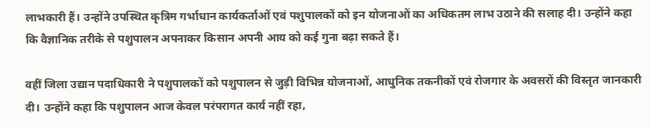लाभकारी हैं। उन्होंने उपस्थित कृत्रिम गर्भाधान कार्यकर्ताओं एवं पशुपालकों को इन योजनाओं का अधिकतम लाभ उठाने की सलाह दी। उन्होंने कहा कि वैज्ञानिक तरीके से पशुपालन अपनाकर किसान अपनी आय को कई गुना बढ़ा सकते हैं।

वहीं जिला उद्यान पदाधिकारी ने पशुपालकों को पशुपालन से जुड़ी विभिन्न योजनाओं, आधुनिक तकनीकों एवं रोजगार के अवसरों की विस्तृत जानकारी दी। उन्होंने कहा कि पशुपालन आज केवल परंपरागत कार्य नहीं रहा,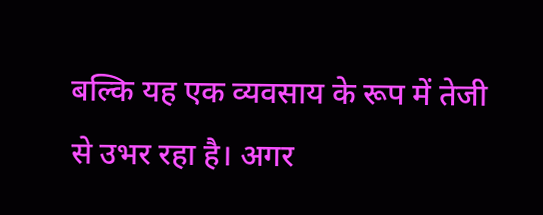बल्कि यह एक व्यवसाय के रूप में तेजी से उभर रहा है। अगर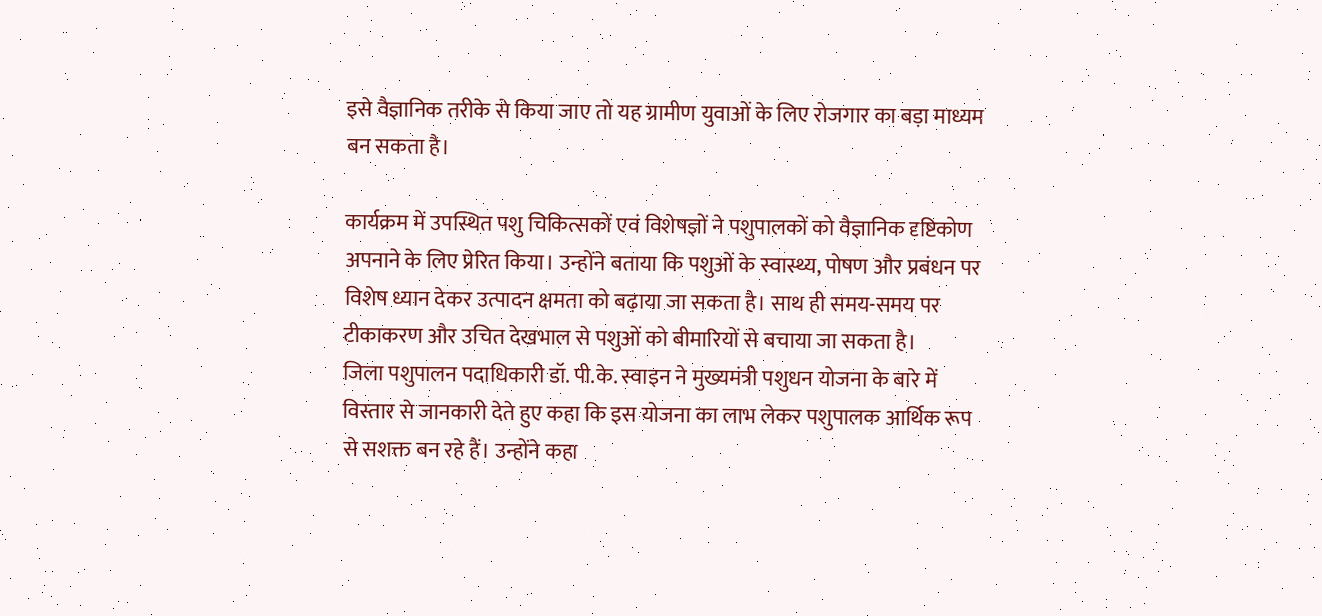इसे वैज्ञानिक तरीके से किया जाए तो यह ग्रामीण युवाओं के लिए रोजगार का बड़ा माध्यम बन सकता है।

कार्यक्रम में उपस्थित पशु चिकित्सकों एवं विशेषज्ञों ने पशुपालकों को वैज्ञानिक दृष्टिकोण अपनाने के लिए प्रेरित किया। उन्होंने बताया कि पशुओं के स्वास्थ्य, पोषण और प्रबंधन पर विशेष ध्यान देकर उत्पादन क्षमता को बढ़ाया जा सकता है। साथ ही समय-समय पर टीकाकरण और उचित देखभाल से पशुओं को बीमारियों से बचाया जा सकता है।
जिला पशुपालन पदाधिकारी डॉ. पी.के. स्वाइन ने मुख्यमंत्री पशुधन योजना के बारे में विस्तार से जानकारी देते हुए कहा कि इस योजना का लाभ लेकर पशुपालक आर्थिक रूप से सशक्त बन रहे हैं। उन्होंने कहा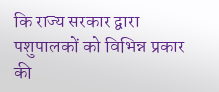कि राज्य सरकार द्वारा पशुपालकों को विभिन्न प्रकार की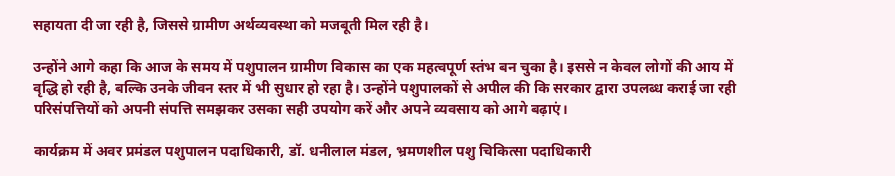सहायता दी जा रही है, जिससे ग्रामीण अर्थव्यवस्था को मजबूती मिल रही है।

उन्होंने आगे कहा कि आज के समय में पशुपालन ग्रामीण विकास का एक महत्वपूर्ण स्तंभ बन चुका है। इससे न केवल लोगों की आय में वृद्धि हो रही है, बल्कि उनके जीवन स्तर में भी सुधार हो रहा है। उन्होंने पशुपालकों से अपील की कि सरकार द्वारा उपलब्ध कराई जा रही परिसंपत्तियों को अपनी संपत्ति समझकर उसका सही उपयोग करें और अपने व्यवसाय को आगे बढ़ाएं।

कार्यक्रम में अवर प्रमंडल पशुपालन पदाधिकारी, डॉ. धनीलाल मंडल, भ्रमणशील पशु चिकित्सा पदाधिकारी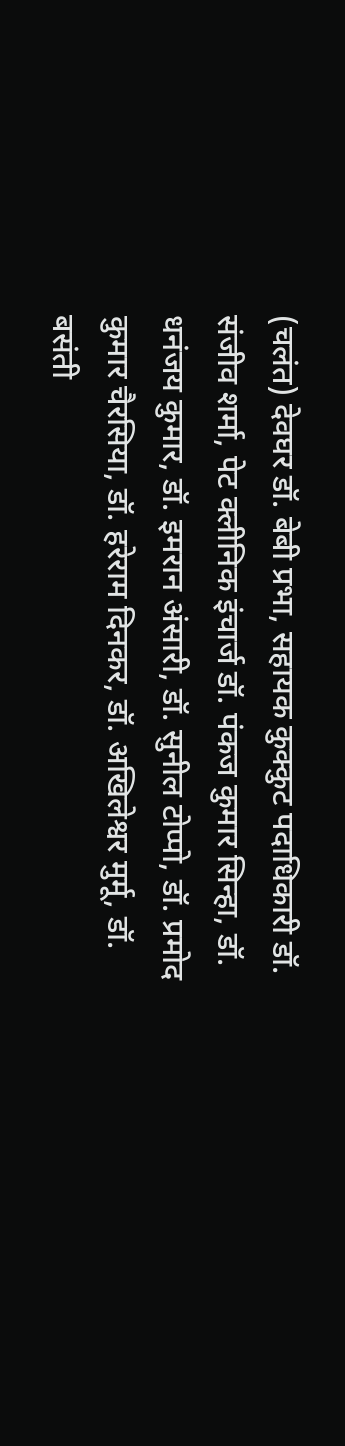(चलंत) देवघर डॉ. बेबी प्रभा, सहायक कुक्कुट पदाधिकारी डॉ. संजीव शर्मा, पेट क्लीनिक इंचार्ज डॉ. पंकज कुमार सिन्हा, डॉ. धनंजय कुमार, डॉ. इमरान अंसारी, डॉ. सुनील टोप्पो, डॉ. प्रमोद कुमार चैरसिया, डॉ. हरेराम दिनकर, डॉ. अखिलेश्वर मुर्मू, डॉ. बसंती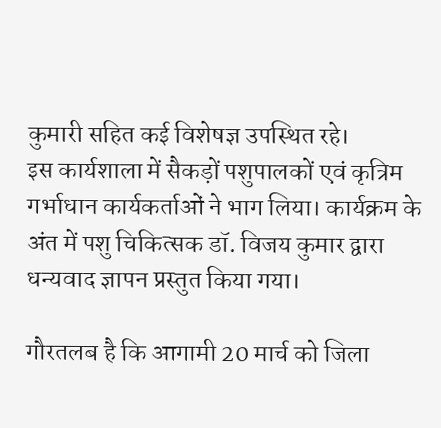कुमारी सहित कई विशेषज्ञ उपस्थित रहे।
इस कार्यशाला में सैकड़ों पशुपालकों एवं कृत्रिम गर्भाधान कार्यकर्ताओं ने भाग लिया। कार्यक्रम के अंत में पशु चिकित्सक डॉ. विजय कुमार द्वारा धन्यवाद ज्ञापन प्रस्तुत किया गया।

गौरतलब है कि आगामी 20 मार्च को जिला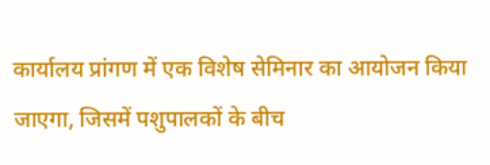कार्यालय प्रांगण में एक विशेष सेमिनार का आयोजन किया जाएगा, जिसमें पशुपालकों के बीच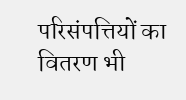परिसंपत्तियों का वितरण भी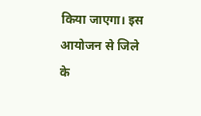किया जाएगा। इस आयोजन से जिले के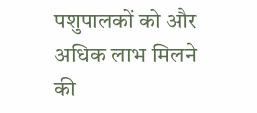पशुपालकों को और अधिक लाभ मिलने की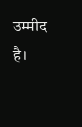उम्मीद है।